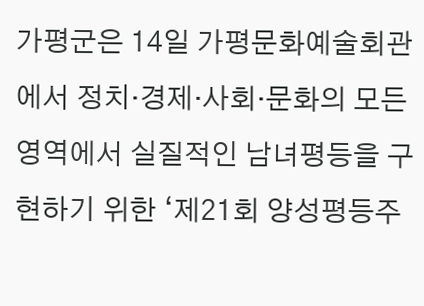가평군은 14일 가평문화예술회관에서 정치·경제·사회·문화의 모든 영역에서 실질적인 남녀평등을 구현하기 위한 ‘제21회 양성평등주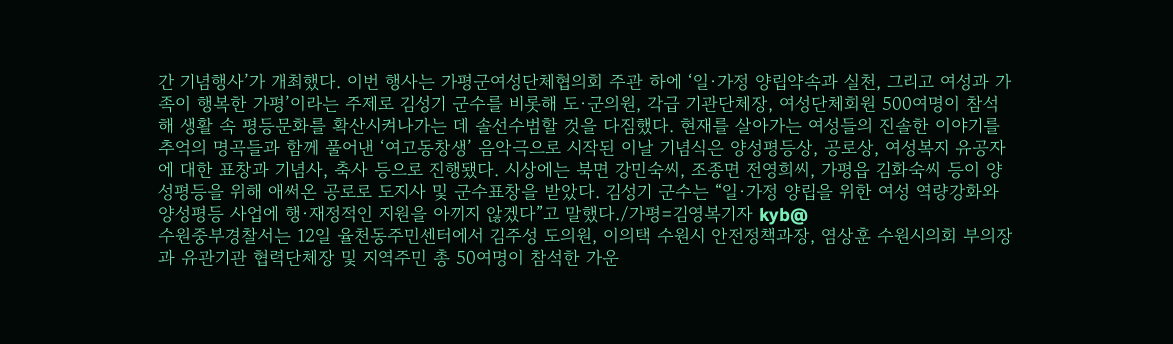간 기념행사’가 개최했다. 이번 행사는 가평군여성단체협의회 주관 하에 ‘일·가정 양립약속과 실천, 그리고 여성과 가족이 행복한 가평’이라는 주제로 김성기 군수를 비롯해 도·군의원, 각급 기관단체장, 여성단체회원 500여명이 참석해 생활 속 평등문화를 확산시켜나가는 데 솔선수범할 것을 다짐했다. 현재를 살아가는 여성들의 진솔한 이야기를 추억의 명곡들과 함께 풀어낸 ‘여고동창생’ 음악극으로 시작된 이날 기념식은 양성평등상, 공로상, 여성복지 유공자에 대한 표창과 기념사, 축사 등으로 진행됐다. 시상에는 북면 강민숙씨, 조종면 전영희씨, 가평읍 김화숙씨 등이 양성평등을 위해 애써온 공로로 도지사 및 군수표창을 받았다. 김성기 군수는 “일·가정 양립을 위한 여성 역량강화와 양성평등 사업에 행·재정적인 지원을 아끼지 않겠다”고 말했다./가평=김영복기자 kyb@
수원중부경찰서는 12일 율천동주민센터에서 김주성 도의원, 이의택 수원시 안전정책과장, 염상훈 수원시의회 부의장과 유관기관 협력단체장 및 지역주민 총 50여명이 참석한 가운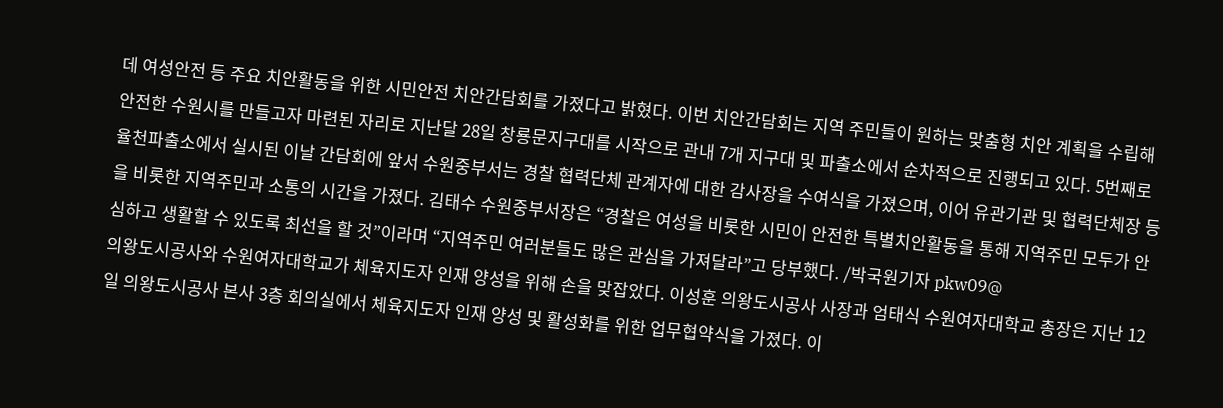데 여성안전 등 주요 치안활동을 위한 시민안전 치안간담회를 가졌다고 밝혔다. 이번 치안간담회는 지역 주민들이 원하는 맞춤형 치안 계획을 수립해 안전한 수원시를 만들고자 마련된 자리로 지난달 28일 창룡문지구대를 시작으로 관내 7개 지구대 및 파출소에서 순차적으로 진행되고 있다. 5번째로 율천파출소에서 실시된 이날 간담회에 앞서 수원중부서는 경찰 협력단체 관계자에 대한 감사장을 수여식을 가졌으며, 이어 유관기관 및 협력단체장 등을 비롯한 지역주민과 소통의 시간을 가졌다. 김태수 수원중부서장은 “경찰은 여성을 비롯한 시민이 안전한 특별치안활동을 통해 지역주민 모두가 안심하고 생활할 수 있도록 최선을 할 것”이라며 “지역주민 여러분들도 많은 관심을 가져달라”고 당부했다. /박국원기자 pkw09@
의왕도시공사와 수원여자대학교가 체육지도자 인재 양성을 위해 손을 맞잡았다. 이성훈 의왕도시공사 사장과 엄태식 수원여자대학교 총장은 지난 12일 의왕도시공사 본사 3층 회의실에서 체육지도자 인재 양성 및 활성화를 위한 업무협약식을 가졌다. 이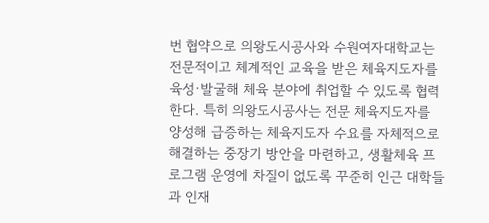번 협약으로 의왕도시공사와 수원여자대학교는 전문적이고 체계적인 교육을 받은 체육지도자를 육성·발굴해 체육 분야에 취업할 수 있도록 협력한다. 특히 의왕도시공사는 전문 체육지도자를 양성해 급증하는 체육지도자 수요를 자체적으로 해결하는 중장기 방안을 마련하고, 생활체육 프로그램 운영에 차질이 없도록 꾸준히 인근 대학들과 인재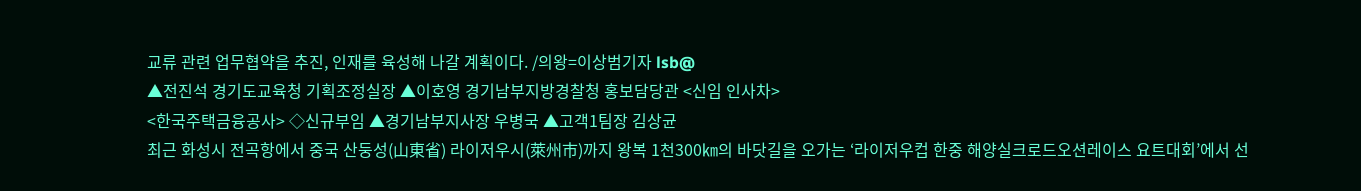교류 관련 업무협약을 추진, 인재를 육성해 나갈 계획이다. /의왕=이상범기자 lsb@
▲전진석 경기도교육청 기획조정실장 ▲이호영 경기남부지방경찰청 홍보담당관 <신임 인사차>
<한국주택금융공사> ◇신규부임 ▲경기남부지사장 우병국 ▲고객1팀장 김상균
최근 화성시 전곡항에서 중국 산둥성(山東省) 라이저우시(萊州市)까지 왕복 1천300㎞의 바닷길을 오가는 ‘라이저우컵 한중 해양실크로드오션레이스 요트대회’에서 선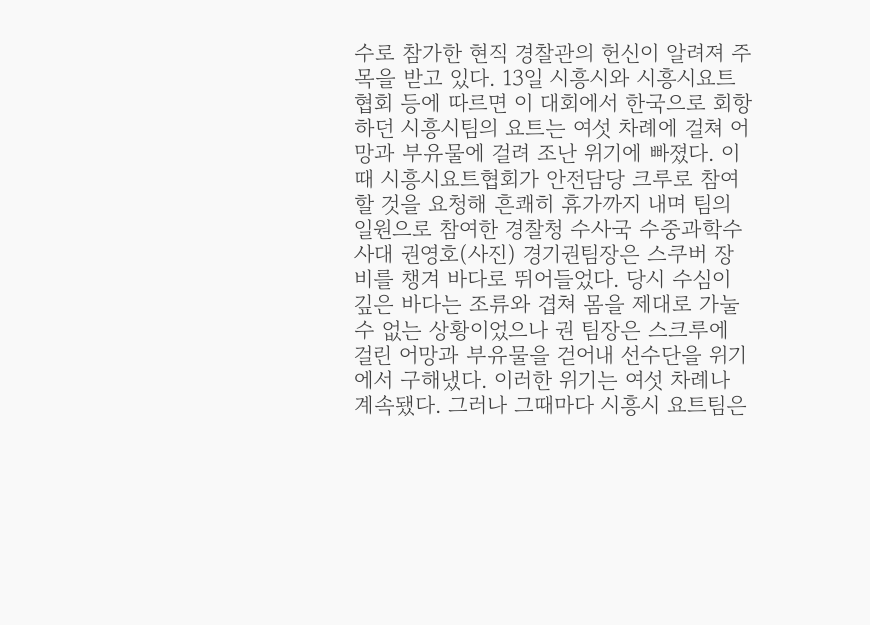수로 참가한 현직 경찰관의 헌신이 알려져 주목을 받고 있다. 13일 시흥시와 시흥시요트협회 등에 따르면 이 대회에서 한국으로 회항하던 시흥시팀의 요트는 여섯 차례에 걸쳐 어망과 부유물에 걸려 조난 위기에 빠졌다. 이때 시흥시요트협회가 안전담당 크루로 참여할 것을 요청해 흔쾌히 휴가까지 내며 팀의 일원으로 참여한 경찰청 수사국 수중과학수사대 권영호(사진) 경기권팀장은 스쿠버 장비를 챙겨 바다로 뛰어들었다. 당시 수심이 깊은 바다는 조류와 겹쳐 몸을 제대로 가눌 수 없는 상황이었으나 권 팀장은 스크루에 걸린 어망과 부유물을 걷어내 선수단을 위기에서 구해냈다. 이러한 위기는 여섯 차례나 계속됐다. 그러나 그때마다 시흥시 요트팀은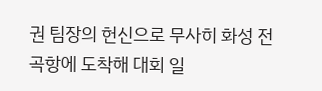권 팀장의 헌신으로 무사히 화성 전곡항에 도착해 대회 일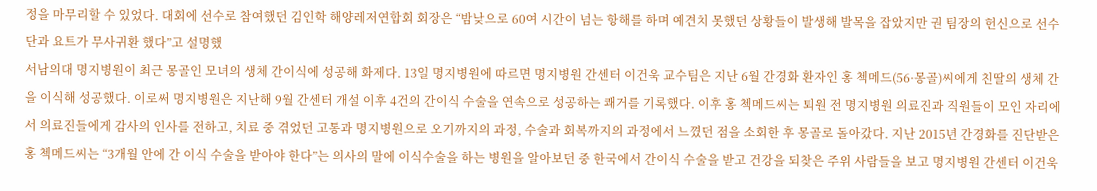정을 마무리할 수 있었다. 대회에 선수로 참여했던 김인학 해양레저연합회 회장은 “밤낮으로 60여 시간이 넘는 항해를 하며 예견치 못했던 상황들이 발생해 발목을 잡았지만 권 팀장의 헌신으로 선수단과 요트가 무사귀환 했다”고 설명했
서남의대 명지병원이 최근 몽골인 모녀의 생체 간이식에 성공해 화제다. 13일 명지병원에 따르면 명지병원 간센터 이건욱 교수팀은 지난 6월 간경화 환자인 홍 첵메드(56·몽골)씨에게 친딸의 생체 간을 이식해 성공했다. 이로써 명지병원은 지난해 9월 간센터 개설 이후 4건의 간이식 수술을 연속으로 성공하는 쾌거를 기록했다. 이후 홍 첵메드씨는 퇴원 전 명지병원 의료진과 직원들이 모인 자리에서 의료진들에게 감사의 인사를 전하고, 치료 중 겪었던 고통과 명지병원으로 오기까지의 과정, 수술과 회복까지의 과정에서 느꼈던 점을 소회한 후 몽골로 돌아갔다. 지난 2015년 간경화를 진단받은 홍 첵메드씨는 “3개월 안에 간 이식 수술을 받아야 한다”는 의사의 말에 이식수술을 하는 병원을 알아보던 중 한국에서 간이식 수술을 받고 건강을 되찾은 주위 사람들을 보고 명지병원 간센터 이건욱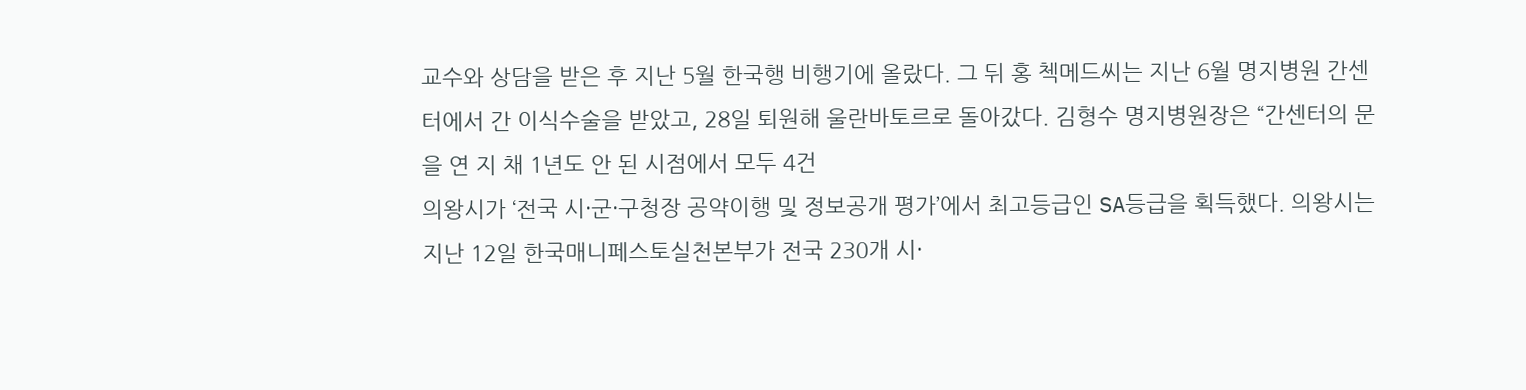교수와 상담을 받은 후 지난 5월 한국행 비행기에 올랐다. 그 뒤 홍 첵메드씨는 지난 6월 명지병원 간센터에서 간 이식수술을 받았고, 28일 퇴원해 울란바토르로 돌아갔다. 김형수 명지병원장은 “간센터의 문을 연 지 채 1년도 안 된 시점에서 모두 4건
의왕시가 ‘전국 시·군·구청장 공약이행 및 정보공개 평가’에서 최고등급인 SA등급을 획득했다. 의왕시는 지난 12일 한국매니페스토실천본부가 전국 230개 시·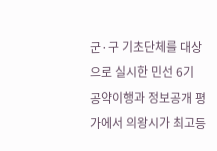군·구 기초단체를 대상으로 실시한 민선 6기 공약이행과 정보공개 평가에서 의왕시가 최고등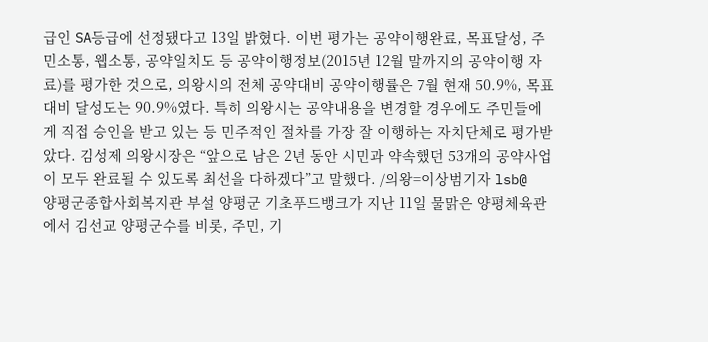급인 SA등급에 선정됐다고 13일 밝혔다. 이번 평가는 공약이행완료, 목표달성, 주민소통, 웹소통, 공약일치도 등 공약이행정보(2015년 12월 말까지의 공약이행 자료)를 평가한 것으로, 의왕시의 전체 공약대비 공약이행률은 7월 현재 50.9%, 목표대비 달성도는 90.9%였다. 특히 의왕시는 공약내용을 변경할 경우에도 주민들에게 직접 승인을 받고 있는 등 민주적인 절차를 가장 잘 이행하는 자치단체로 평가받았다. 김성제 의왕시장은 “앞으로 남은 2년 동안 시민과 약속했던 53개의 공약사업이 모두 완료될 수 있도록 최선을 다하겠다”고 말했다. /의왕=이상범기자 lsb@
양평군종합사회복지관 부설 양평군 기초푸드뱅크가 지난 11일 물맑은 양평체육관에서 김선교 양평군수를 비롯, 주민, 기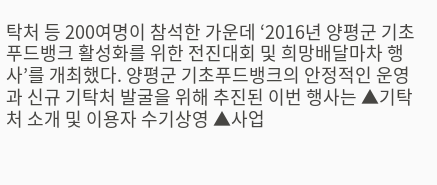탁처 등 200여명이 참석한 가운데 ‘2016년 양평군 기초푸드뱅크 활성화를 위한 전진대회 및 희망배달마차 행사’를 개최했다. 양평군 기초푸드뱅크의 안정적인 운영과 신규 기탁처 발굴을 위해 추진된 이번 행사는 ▲기탁처 소개 및 이용자 수기상영 ▲사업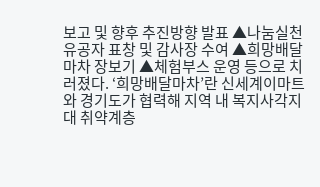보고 및 향후 추진방향 발표 ▲나눔실천 유공자 표창 및 감사장 수여 ▲희망배달마차 장보기 ▲체험부스 운영 등으로 치러졌다. ‘희망배달마차’란 신세계이마트와 경기도가 협력해 지역 내 복지사각지대 취약계층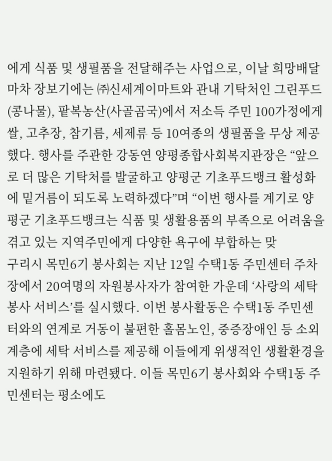에게 식품 및 생필품을 전달해주는 사업으로, 이날 희망배달마차 장보기에는 ㈜신세계이마트와 관내 기탁처인 그린푸드(콩나물), 팥복농산(사골곰국)에서 저소득 주민 100가정에게 쌀, 고추장, 참기름, 세제류 등 10여종의 생필품을 무상 제공했다. 행사를 주관한 강동연 양평종합사회복지관장은 “앞으로 더 많은 기탁처를 발굴하고 양평군 기초푸드뱅크 활성화에 밑거름이 되도록 노력하겠다”며 “이번 행사를 계기로 양평군 기초푸드뱅크는 식품 및 생활용품의 부족으로 어려움을 겪고 있는 지역주민에게 다양한 욕구에 부합하는 맞
구리시 목민6기 봉사회는 지난 12일 수택1동 주민센터 주차장에서 20여명의 자원봉사자가 참여한 가운데 ‘사랑의 세탁 봉사 서비스’를 실시했다. 이번 봉사활동은 수택1동 주민센터와의 연계로 거동이 불편한 홀몸노인, 중증장애인 등 소외계층에 세탁 서비스를 제공해 이들에게 위생적인 생활환경을 지원하기 위해 마련됐다. 이들 목민6기 봉사회와 수택1동 주민센터는 평소에도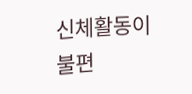신체활동이 불편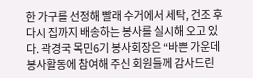한 가구를 선정해 빨래 수거에서 세탁, 건조 후 다시 집까지 배송하는 봉사를 실시해 오고 있다. 곽경국 목민6기 봉사회장은 “바쁜 가운데 봉사활동에 참여해 주신 회원들께 감사드린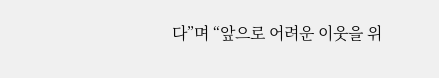다”며 “앞으로 어려운 이웃을 위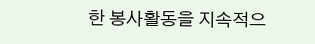한 봉사활동을 지속적으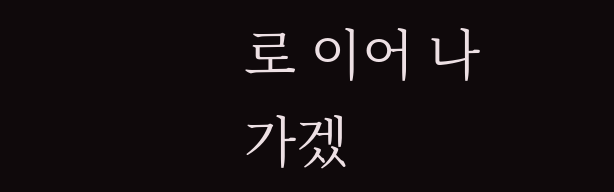로 이어 나가겠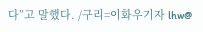다”고 말했다. /구리=이화우기자 lhw@